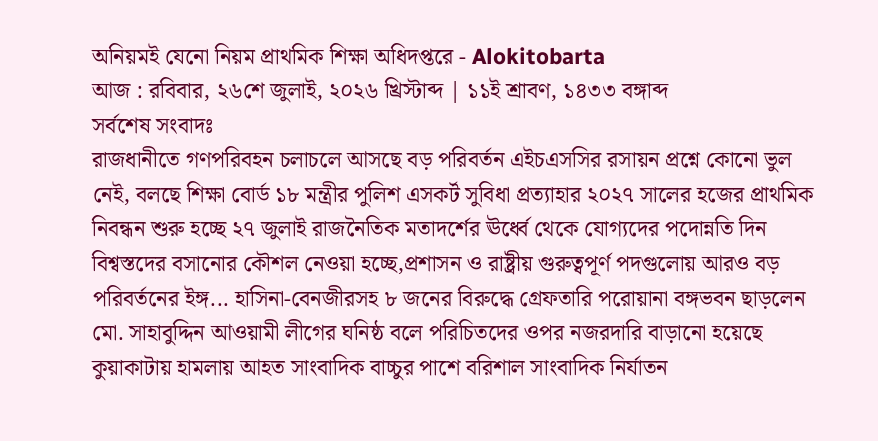অনিয়মই যেনো নিয়ম প্রাথমিক শিক্ষা অধিদপ্তরে - Alokitobarta
আজ : রবিবার, ২৬শে জুলাই, ২০২৬ খ্রিস্টাব্দ | ১১ই শ্রাবণ, ১৪৩৩ বঙ্গাব্দ
সর্বশেষ সংবাদঃ
রাজধানীতে গণপরিবহন চলাচলে আসছে বড় পরিবর্তন এইচএসসির রসায়ন প্রশ্নে কোনো ভুল নেই, বলছে শিক্ষা বোর্ড ১৮ মন্ত্রীর পুলিশ এসকর্ট সুবিধা প্রত্যাহার ২০২৭ সালের হজের প্রাথমিক নিবন্ধন শুরু হচ্ছে ২৭ জুলাই রাজনৈতিক মতাদর্শের ঊর্ধ্বে থেকে যোগ্যদের পদোন্নতি দিন বিশ্বস্তদের বসানোর কৌশল নেওয়া হচ্ছে,প্রশাসন ও রাষ্ট্রীয় গুরুত্বপূর্ণ পদগুলোয় আরও বড় পরিবর্তনের ইঙ্গ... হাসিনা-বেনজীরসহ ৮ জনের বিরুদ্ধে গ্রেফতারি পরোয়ানা বঙ্গভবন ছাড়লেন মো. সাহাবুদ্দিন আওয়ামী লীগের ঘনিষ্ঠ বলে পরিচিতদের ওপর নজরদারি বাড়ানো হয়েছে কুয়াকাটায় হামলায় আহত সাংবাদিক বাচ্চুর পাশে বরিশাল সাংবাদিক নির্যাতন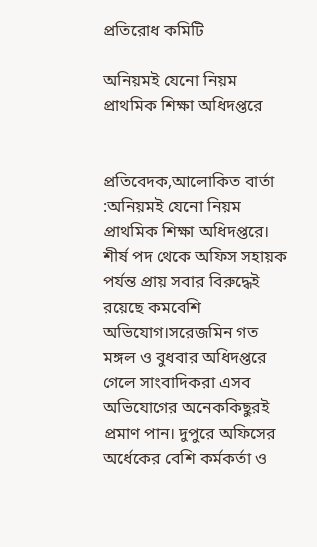প্রতিরোধ কমিটি

অনিয়মই যেনো নিয়ম প্রাথমিক শিক্ষা অধিদপ্তরে


প্রতিবেদক,আলোকিত বার্তা :অনিয়মই যেনো নিয়ম প্রাথমিক শিক্ষা অধিদপ্তরে। শীর্ষ পদ থেকে অফিস সহায়ক পর্যন্ত প্রায় সবার বিরুদ্ধেই রয়েছে কমবেশি অভিযোগ।সরেজমিন গত মঙ্গল ও বুধবার অধিদপ্তরে গেলে সাংবাদিকরা এসব অভিযোগের অনেককিছুরই প্রমাণ পান। দুপুরে অফিসের অর্ধেকের বেশি কর্মকর্তা ও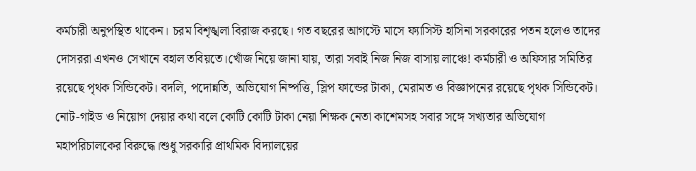কর্মচারী অনুপস্থিত থাকেন। চরম বিশৃঙ্খলা বিরাজ করছে। গত বছরের আগস্টে মাসে ফ্যাসিস্ট হাসিনা সরকারের পতন হলেও তাদের দোসররা এখনও সেখানে বহাল তবিয়তে।খোঁজ নিয়ে জানা যায়, তারা সবাই নিজ নিজ বাসায় লাঞ্চে! কর্মচারী ও অফিসার সমিতির রয়েছে পৃথক সিন্ডিকেট। বদলি, পদোন্নতি, অভিযোগ নিষ্পত্তি, স্লিপ ফান্ডের টাকা, মেরামত ও বিজ্ঞাপনের রয়েছে পৃথক সিন্ডিকেট। নোট-গাইড ও নিয়োগ দেয়ার কথা বলে কোটি কোটি টাকা নেয়া শিক্ষক নেতা কাশেমসহ সবার সঙ্গে সখ্যতার অভিযোগ মহাপরিচালকের বিরুদ্ধে।শুধু সরকারি প্রাথমিক বিদ্যালয়ের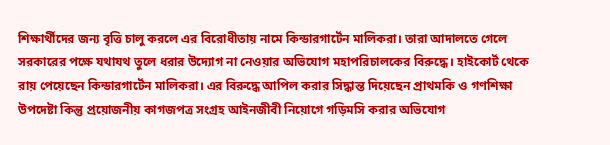শিক্ষার্থীদের জন্য বৃত্তি চালু করলে এর বিরোধীতায় নামে কিন্ডারগার্টেন মালিকরা। তারা আদালতে গেলে সরকারের পক্ষে যথাযথ তুলে ধরার উদ্যোগ না নেওয়ার অভিযোগ মহাপরিচালকের বিরুদ্ধে। হাইকোর্ট থেকে রায় পেয়েছেন কিন্ডারগার্টেন মালিকরা। এর বিরুদ্ধে আপিল করার সিদ্ধান্ত দিয়েছেন প্রাথমকি ও গণশিক্ষা উপদেষ্টা কিন্তু প্রয়োজনীয় কাগজপত্র সংগ্রহ আইনজীবী নিয়োগে গড়িমসি করার অভিযোগ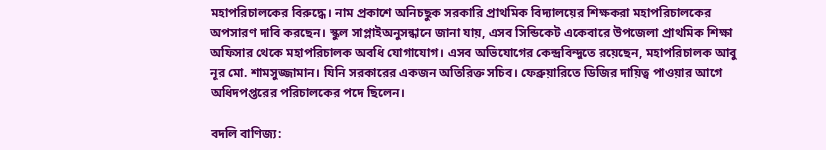মহাপরিচালকের বিরুদ্ধে। নাম প্রকাশে অনিচছুক সরকারি প্রাথমিক বিদ্যালয়ের শিক্ষকরা মহাপরিচালকের অপসারণ দাবি করছেন। স্কুল সাপ্লাইঅনুসন্ধানে জানা যায়, এসব সিন্ডিকেট একেবারে উপজেলা প্রাথমিক শিক্ষা অফিসার থেকে মহাপরিচালক অবধি যোগাযোগ। এসব অভিযোগের কেন্দ্রবিন্দুতে রয়েছেন, মহাপরিচালক আবু নূর মো. শামসুজ্জামান। যিনি সরকারের একজন অতিরিক্ত সচিব। ফেব্রুয়ারিতে ডিজির দায়িত্ব পাওয়ার আগে অধিদপপ্তরের পরিচালকের পদে ছিলেন।

বদলি বাণিজ্য: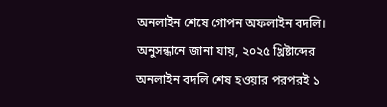অনলাইন শেষে গোপন অফলাইন বদলি। অনুসন্ধানে জানা যায়, ২০২৫ খ্রিষ্টাব্দের অনলাইন বদলি শেষ হওয়ার পরপরই ১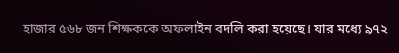হাজার ৫৬৮ জন শিক্ষককে অফলাইন বদলি করা হয়েছে। যার মধ্যে ৯৭২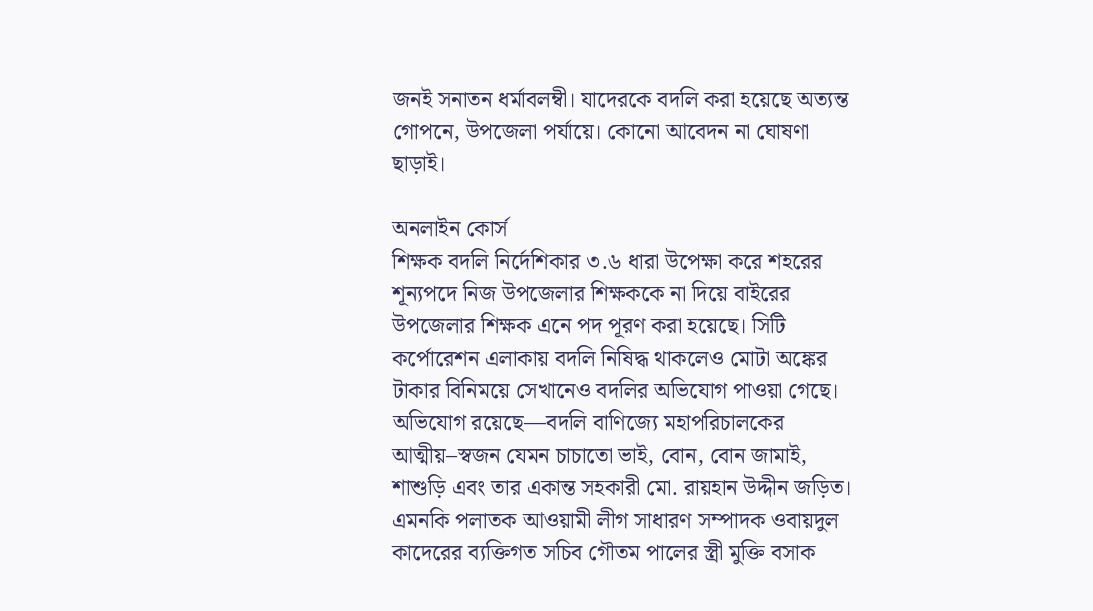জনই সনাতন ধর্মাবলম্বী। যাদেরকে বদলি করা হয়েছে অত্যন্ত গোপনে, উপজেলা পর্যায়ে। কোনো আবেদন না ঘোষণা ছাড়াই।

অনলাইন কোর্স
শিক্ষক বদলি নির্দেশিকার ৩.৬ ধারা উপেক্ষা করে শহরের শূন্যপদে নিজ উপজেলার শিক্ষককে না দিয়ে বাইরের উপজেলার শিক্ষক এনে পদ পূরণ করা হয়েছে। সিটি কর্পোরেশন এলাকায় বদলি নিষিদ্ধ থাকলেও মোটা অঙ্কের টাকার বিনিময়ে সেখানেও বদলির অভিযোগ পাওয়া গেছে। অভিযোগ রয়েছে—বদলি বাণিজ্যে মহাপরিচালকের আত্মীয়–স্বজন যেমন চাচাতো ভাই, বোন, বোন জামাই, শাশুড়ি এবং তার একান্ত সহকারী মো. রায়হান উদ্দীন জড়িত। এমনকি পলাতক আওয়ামী লীগ সাধারণ সম্পাদক ওবায়দুল কাদেরের ব্যক্তিগত সচিব গৌতম পালের স্ত্রী মুক্তি বসাক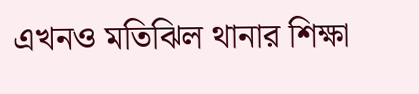এখনও মতিঝিল থানার শিক্ষা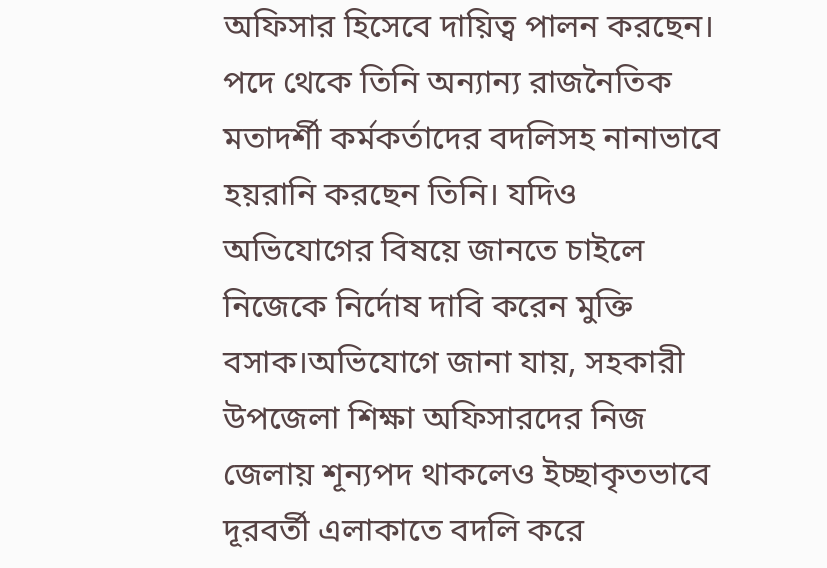অফিসার হিসেবে দায়িত্ব পালন করছেন। পদে থেকে তিনি অন্যান্য রাজনৈতিক মতাদর্শী কর্মকর্তাদের বদলিসহ নানাভাবে হয়রানি করছেন তিনি। যদিও অভিযোগের বিষয়ে জানতে চাইলে নিজেকে নির্দোষ দাবি করেন মুক্তি বসাক।অভিযোগে জানা যায়, সহকারী উপজেলা শিক্ষা অফিসারদের নিজ জেলায় শূন্যপদ থাকলেও ইচ্ছাকৃতভাবে দূরবর্তী এলাকাতে বদলি করে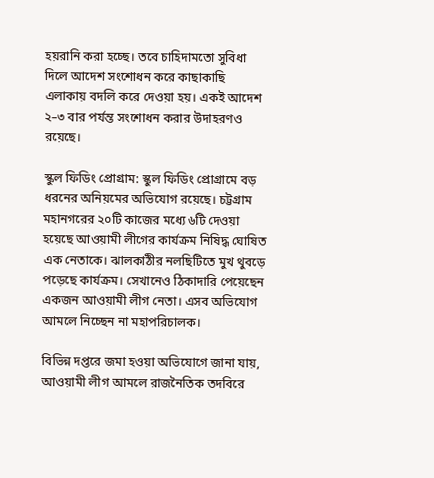হয়রানি করা হচ্ছে। তবে চাহিদামতো সুবিধা দিলে আদেশ সংশোধন করে কাছাকাছি এলাকায় বদলি করে দেওয়া হয়। একই আদেশ ২–৩ বার পর্যন্ত সংশোধন করার উদাহরণও রয়েছে।

স্কুল ফিডিং প্রোগ্রাম: স্কুল ফিডিং প্রোগ্রামে বড় ধরনের অনিয়মের অভিযোগ রয়েছে। চট্টগ্রাম মহানগরের ২০টি কাজের মধ্যে ৬টি দেওয়া হয়েছে আওয়ামী লীগের কার্যক্রম নিষিদ্ধ ঘোষিত এক নেতাকে। ঝালকাঠীর নলছিটিতে মুখ থুবড়ে পড়েছে কার্যক্রম। সেখানেও ঠিকাদারি পেয়েছেন একজন আওয়ামী লীগ নেতা। এসব অভিযোগ আমলে নিচ্ছেন না মহাপরিচালক।

বিভিন্ন দপ্তরে জমা হওয়া অভিযোগে জানা যায়, আওয়ামী লীগ আমলে রাজনৈতিক তদবিরে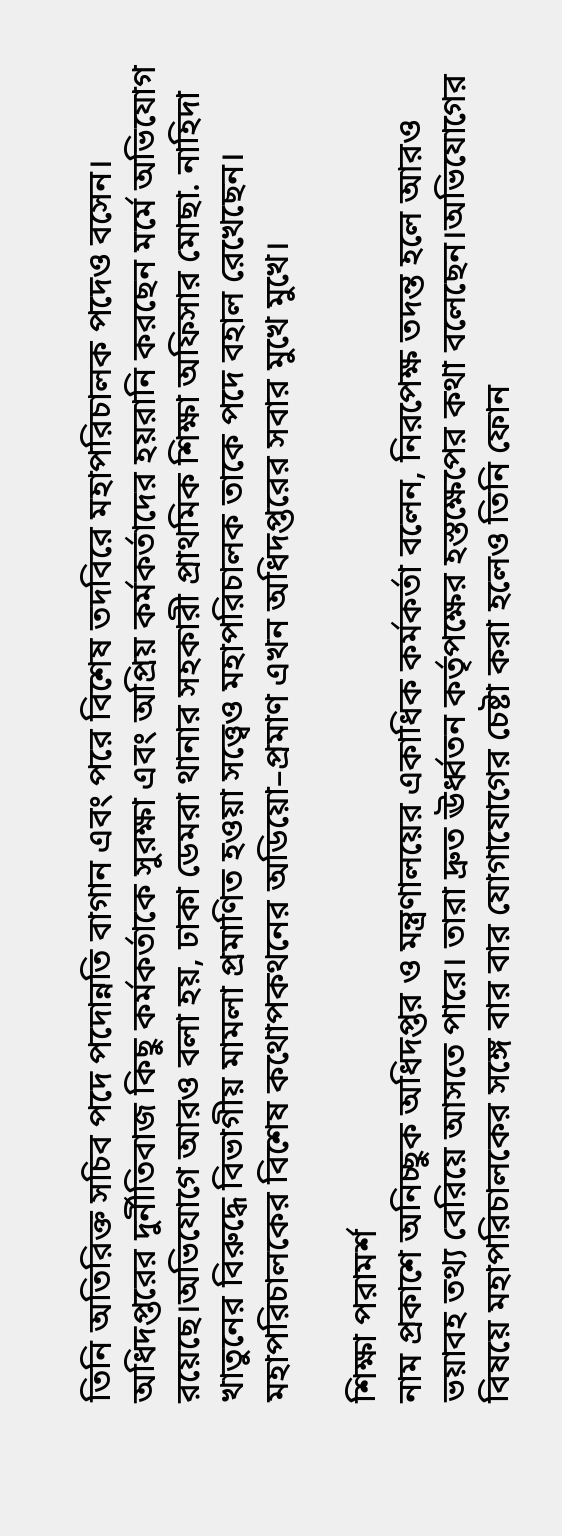তিনি অতিরিক্ত সচিব পদে পদোন্নতি বাগান এবং পরে বিশেষ তদবিরে মহাপরিচালক পদেও বসেন। অধিদপ্তরের দুর্নীতিবাজ কিছু কর্মকর্তাকে সুরক্ষা এবং অপ্রিয় কর্মকর্তাদের হয়রানি করছেন মর্মে অভিযোগ রয়েছে।অভিযোগে আরও বলা হয়, ঢাকা ডেমরা থানার সহকারী প্রাথমিক শিক্ষা অফিসার মোছা. নাহিদা খাতুনের বিরুদ্ধে বিভাগীয় মামলা প্রমাণিত হওয়া সত্ত্বেও মহাপরিচালক তাকে পদে বহাল রেখেছেন। মহাপরিচালকের বিশেষ কথোপকথনের অডিয়ো–প্রমাণ এখন অধিদপ্তরের সবার মুখে মুখে।

শিক্ষা পরামর্শ
নাম প্রকাশে অনিচ্ছুক অধিদপ্তর ও মন্ত্রণালয়ের একাধিক কর্মকর্তা বলেন, নিরপেক্ষ তদন্ত হলে আরও ভয়াবহ তথ্য বেরিয়ে আসতে পারে। তারা দ্রুত ঊর্ধ্বতন কর্তৃপক্ষের হস্তক্ষেপের কথা বলেছেন।অভিযোগের বিষয়ে মহাপরিচালকের সঙ্গে বার বার যোগাযোগের চেষ্টা করা হলেও তিনি ফোন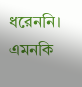ধরেননি। এমনকি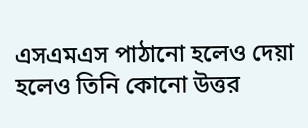এসএমএস পাঠানো হলেও দেয়া হলেও তিনি কোনো উত্তর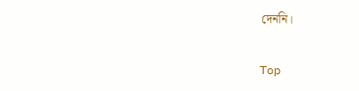দেননি।

Top